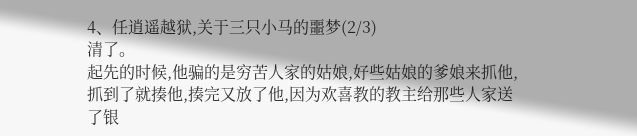4、任逍遥越狱,关于三只小马的噩梦(2/3)
清了。
起先的时候,他骗的是穷苦人家的姑娘,好些姑娘的爹娘来抓他,抓到了就揍他,揍完又放了他,因为欢喜教的教主给那些人家送了银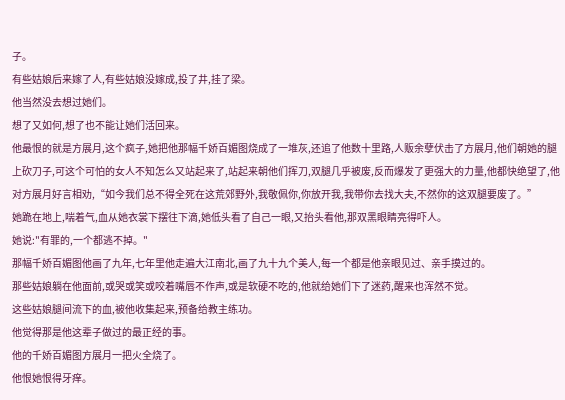子。
有些姑娘后来嫁了人,有些姑娘没嫁成,投了井,挂了梁。
他当然没去想过她们。
想了又如何,想了也不能让她们活回来。
他最恨的就是方展月,这个疯子,她把他那幅千娇百媚图烧成了一堆灰,还追了他数十里路,人贩余孽伏击了方展月,他们朝她的腿上砍刀子,可这个可怕的女人不知怎么又站起来了,站起来朝他们挥刀,双腿几乎被废,反而爆发了更强大的力量,他都快绝望了,他对方展月好言相劝,“如今我们总不得全死在这荒郊野外,我敬佩你,你放开我,我带你去找大夫,不然你的这双腿要废了。”
她跪在地上,喘着气,血从她衣裳下摆往下滴,她低头看了自己一眼,又抬头看他,那双黑眼睛亮得吓人。
她说:"有罪的,一个都逃不掉。"
那幅千娇百媚图他画了九年,七年里他走遍大江南北,画了九十九个美人,每一个都是他亲眼见过、亲手摸过的。
那些姑娘躺在他面前,或哭或笑或咬着嘴唇不作声,或是软硬不吃的,他就给她们下了迷药,醒来也浑然不觉。
这些姑娘腿间流下的血,被他收集起来,预备给教主练功。
他觉得那是他这辈子做过的最正经的事。
他的千娇百媚图方展月一把火全烧了。
他恨她恨得牙痒。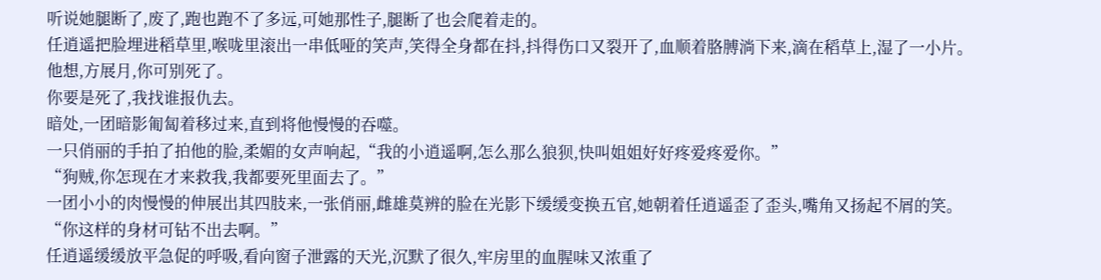听说她腿断了,废了,跑也跑不了多远,可她那性子,腿断了也会爬着走的。
任逍遥把脸埋进稻草里,喉咙里滚出一串低哑的笑声,笑得全身都在抖,抖得伤口又裂开了,血顺着胳膊淌下来,滴在稻草上,湿了一小片。
他想,方展月,你可别死了。
你要是死了,我找谁报仇去。
暗处,一团暗影匍匐着移过来,直到将他慢慢的吞噬。
一只俏丽的手拍了拍他的脸,柔媚的女声响起,“我的小逍遥啊,怎么那么狼狈,快叫姐姐好好疼爱疼爱你。”
“狗贼,你怎现在才来救我,我都要死里面去了。”
一团小小的肉慢慢的伸展出其四肢来,一张俏丽,雌雄莫辨的脸在光影下缓缓变换五官,她朝着任逍遥歪了歪头,嘴角又扬起不屑的笑。
“你这样的身材可钻不出去啊。”
任逍遥缓缓放平急促的呼吸,看向窗子泄露的天光,沉默了很久,牢房里的血腥味又浓重了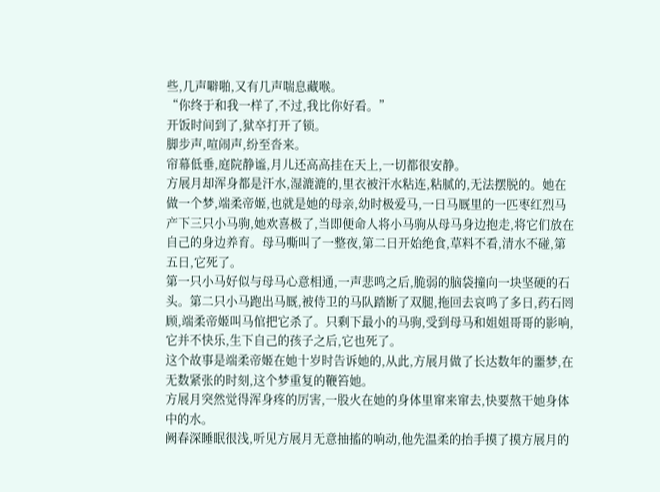些,几声噼啪,又有几声喘息藏喉。
“你终于和我一样了,不过,我比你好看。”
开饭时间到了,狱卒打开了锁。
脚步声,喧闹声,纷至沓来。
帘幕低垂,庭院静谧,月儿还高高挂在天上,一切都很安静。
方展月却浑身都是汗水,湿漉漉的,里衣被汗水粘连,粘腻的,无法摆脱的。她在做一个梦,端柔帝姬,也就是她的母亲,幼时极爱马,一日马厩里的一匹枣红烈马产下三只小马驹,她欢喜极了,当即便命人将小马驹从母马身边抱走,将它们放在自己的身边养育。母马嘶叫了一整夜,第二日开始绝食,草料不看,清水不碰,第五日,它死了。
第一只小马好似与母马心意相通,一声悲鸣之后,脆弱的脑袋撞向一块坚硬的石头。第二只小马跑出马厩,被侍卫的马队踏断了双腿,拖回去哀鸣了多日,药石罔顾,端柔帝姬叫马倌把它杀了。只剩下最小的马驹,受到母马和姐姐哥哥的影响,它并不快乐,生下自己的孩子之后,它也死了。
这个故事是端柔帝姬在她十岁时告诉她的,从此,方展月做了长达数年的噩梦,在无数紧张的时刻,这个梦重复的鞭笞她。
方展月突然觉得浑身疼的厉害,一股火在她的身体里窜来窜去,快要熬干她身体中的水。
阙春深睡眠很浅,听见方展月无意抽搐的响动,他先温柔的抬手摸了摸方展月的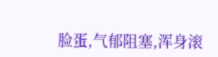脸蛋,气郁阻塞,浑身滚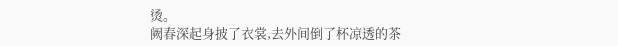烫。
阙春深起身披了衣裳,去外间倒了杯凉透的茶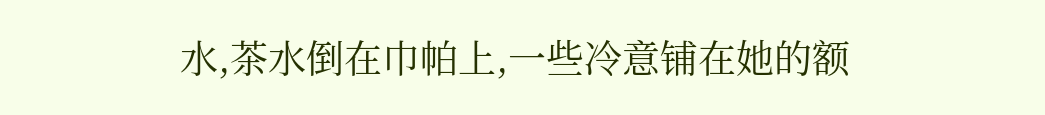水,茶水倒在巾帕上,一些冷意铺在她的额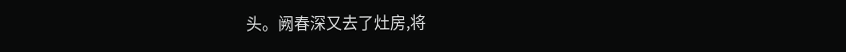头。阙春深又去了灶房,将